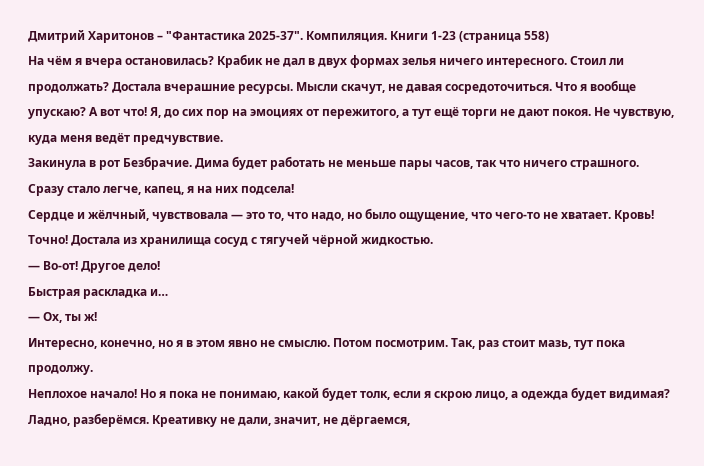Дмитрий Харитонов – "Фантастика 2025-37". Компиляция. Книги 1-23 (страница 558)
На чём я вчера остановилась? Крабик не дал в двух формах зелья ничего интересного. Стоил ли продолжать? Достала вчерашние ресурсы. Мысли скачут, не давая сосредоточиться. Что я вообще упускаю? А вот что! Я, до сих пор на эмоциях от пережитого, а тут ещё торги не дают покоя. Не чувствую, куда меня ведёт предчувствие.
Закинула в рот Безбрачие. Дима будет работать не меньше пары часов, так что ничего страшного.
Сразу стало легче, капец, я на них подсела!
Сердце и жёлчный, чувствовала — это то, что надо, но было ощущение, что чего-то не хватает. Кровь! Точно! Достала из хранилища сосуд с тягучей чёрной жидкостью.
— Во-от! Другое дело!
Быстрая раскладка и…
— Ох, ты ж!
Интересно, конечно, но я в этом явно не смыслю. Потом посмотрим. Так, раз стоит мазь, тут пока продолжу.
Неплохое начало! Но я пока не понимаю, какой будет толк, если я скрою лицо, а одежда будет видимая? Ладно, разберёмся. Креативку не дали, значит, не дёргаемся,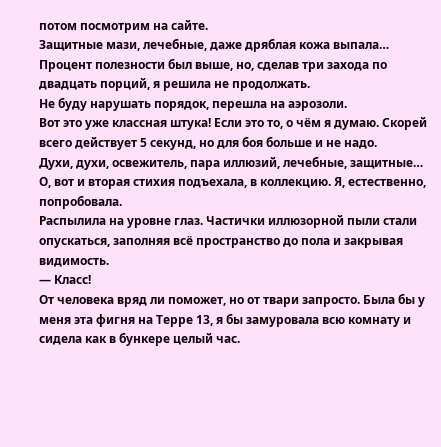потом посмотрим на сайте.
Защитные мази, лечебные, даже дряблая кожа выпала… Процент полезности был выше, но, сделав три захода по двадцать порций, я решила не продолжать.
Не буду нарушать порядок, перешла на аэрозоли.
Вот это уже классная штука! Если это то, о чём я думаю. Скорей всего действует 5 секунд, но для боя больше и не надо.
Духи, духи, освежитель, пара иллюзий, лечебные, защитные…
О, вот и вторая стихия подъехала, в коллекцию. Я, естественно, попробовала.
Распылила на уровне глаз. Частички иллюзорной пыли стали опускаться, заполняя всё пространство до пола и закрывая видимость.
— Класс!
От человека вряд ли поможет, но от твари запросто. Была бы у меня эта фигня на Терре 13, я бы замуровала всю комнату и сидела как в бункере целый час.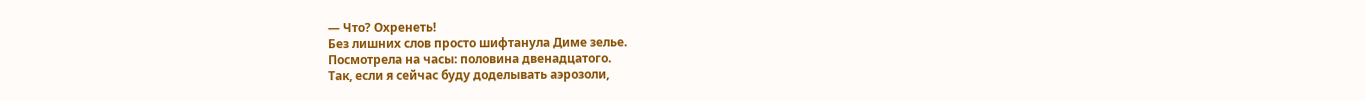— Что? Охренеть!
Без лишних слов просто шифтанула Диме зелье.
Посмотрела на часы: половина двенадцатого.
Так, если я сейчас буду доделывать аэрозоли,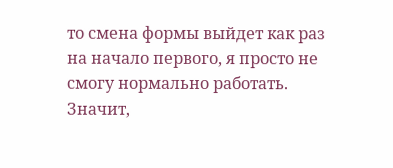то смена формы выйдет как раз на начало первого, я просто не смогу нормально работать. Значит,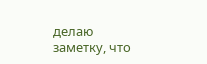делаю заметку, что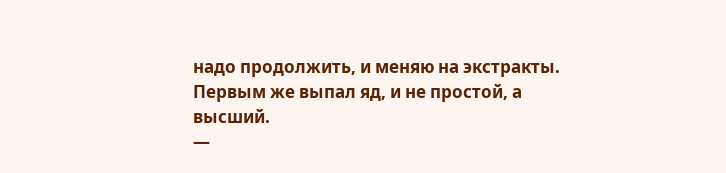надо продолжить, и меняю на экстракты.
Первым же выпал яд, и не простой, а высший.
—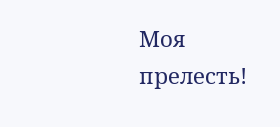Моя прелесть!